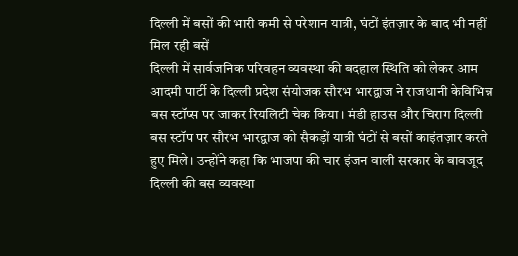दिल्ली में बसों की भारी कमी से परेशान यात्री, घंटों इंतज़ार के बाद भी नहीं मिल रही बसें
दिल्ली में सार्वजनिक परिवहन व्यवस्था की बदहाल स्थिति को लेकर आम आदमी पार्टी के दिल्ली प्रदेश संयोजक सौरभ भारद्वाज ने राजधानी केविभिन्न बस स्टॉप्स पर जाकर रियलिटी चेक किया। मंडी हाउस और चिराग दिल्ली बस स्टॉप पर सौरभ भारद्वाज को सैकड़ों यात्री घंटों से बसों काइंतज़ार करते हुए मिले। उन्होंने कहा कि भाजपा की चार इंजन वाली सरकार के बावजूद दिल्ली की बस व्यवस्था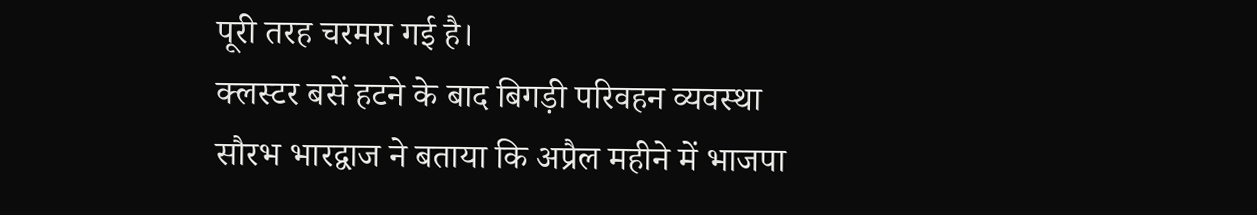पूरी तरह चरमरा गई है।
क्लस्टर बसें हटने के बाद बिगड़ी परिवहन व्यवस्था
सौरभ भारद्वाज ने बताया कि अप्रैल महीने में भाजपा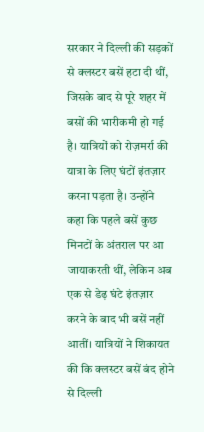सरकार ने दिल्ली की सड़कों से क्लस्टर बसें हटा दी थीं, जिसके बाद से पूरे शहर में बसों की भारीकमी हो गई है। यात्रियों को रोज़मर्रा की यात्रा के लिए घंटों इंतज़ार करना पड़ता है। उन्होंने कहा कि पहले बसें कुछ मिनटों के अंतराल पर आ जायाकरती थीं, लेकिन अब एक से डेढ़ घंटे इंतज़ार करने के बाद भी बसें नहीं आतीं। यात्रियों ने शिकायत की कि क्लस्टर बसें बंद होने से दिल्ली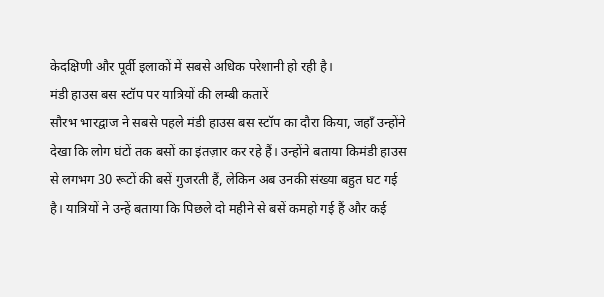केदक्षिणी और पूर्वी इलाकों में सबसे अधिक परेशानी हो रही है।
मंडी हाउस बस स्टॉप पर यात्रियों की लम्बी कतारें
सौरभ भारद्वाज ने सबसे पहले मंडी हाउस बस स्टॉप का दौरा किया, जहाँ उन्होंने देखा कि लोग घंटों तक बसों का इंतज़ार कर रहे हैं। उन्होंने बताया किमंडी हाउस से लगभग 30 रूटों की बसें गुजरती हैं, लेकिन अब उनकी संख्या बहुत घट गई है। यात्रियों ने उन्हें बताया कि पिछले दो महीने से बसें कमहो गई हैं और कई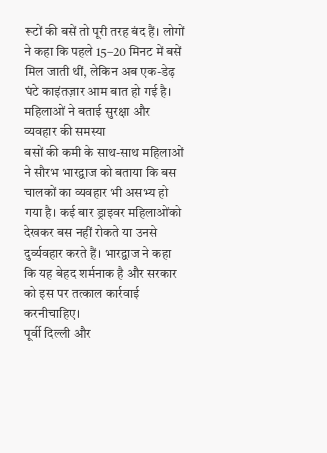रूटों की बसें तो पूरी तरह बंद हैं। लोगों ने कहा कि पहले 15–20 मिनट में बसें मिल जाती थीं, लेकिन अब एक-डेढ़ घंटे काइंतज़ार आम बात हो गई है।
महिलाओं ने बताई सुरक्षा और व्यवहार की समस्या
बसों की कमी के साथ-साथ महिलाओं ने सौरभ भारद्वाज को बताया कि बस चालकों का व्यवहार भी असभ्य हो गया है। कई बार ड्राइवर महिलाओंको देखकर बस नहीं रोकते या उनसे दुर्व्यवहार करते हैं। भारद्वाज ने कहा कि यह बेहद शर्मनाक है और सरकार को इस पर तत्काल कार्रवाई करनीचाहिए।
पूर्वी दिल्ली और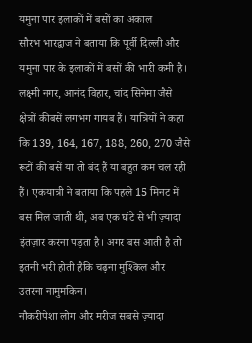यमुना पार इलाकों में बसों का अकाल
सौरभ भारद्वाज ने बताया कि पूर्वी दिल्ली और यमुना पार के इलाकों में बसों की भारी कमी है। लक्ष्मी नगर, आनंद विहार, चांद सिनेमा जैसे क्षेत्रों कीबसें लगभग गायब हैं। यात्रियों ने कहा कि 139, 164, 167, 188, 260, 270 जैसे रूटों की बसें या तो बंद हैं या बहुत कम चल रही हैं। एकयात्री ने बताया कि पहले 15 मिनट में बस मिल जाती थी, अब एक घंटे से भी ज़्यादा इंतज़ार करना पड़ता है। अगर बस आती है तो इतनी भरी होती हैकि चढ़ना मुश्किल और उतरना नामुमकिन।
नौकरीपेशा लोग और मरीज सबसे ज़्यादा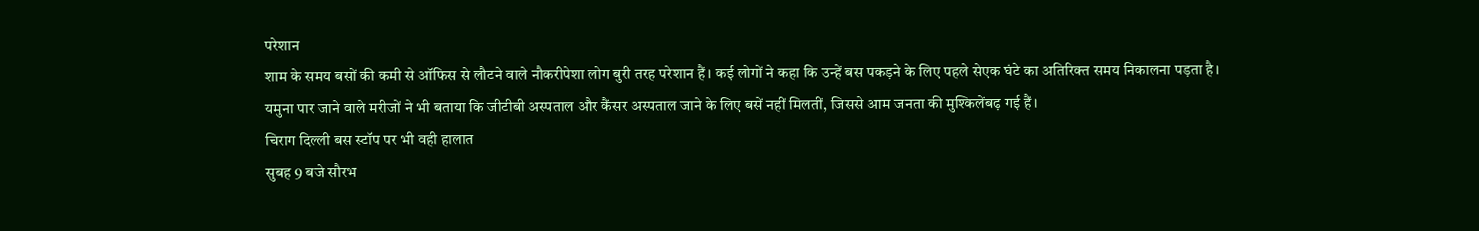परेशान
शाम के समय बसों की कमी से ऑफिस से लौटने वाले नौकरीपेशा लोग बुरी तरह परेशान हैं। कई लोगों ने कहा कि उन्हें बस पकड़ने के लिए पहले सेएक घंटे का अतिरिक्त समय निकालना पड़ता है।
यमुना पार जाने वाले मरीजों ने भी बताया कि जीटीबी अस्पताल और कैंसर अस्पताल जाने के लिए बसें नहीं मिलतीं, जिससे आम जनता की मुश्किलेंबढ़ गई हैं।
चिराग दिल्ली बस स्टॉप पर भी वही हालात
सुबह 9 बजे सौरभ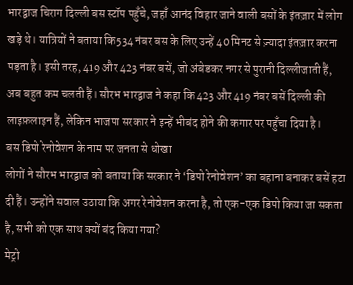भारद्वाज चिराग दिल्ली बस स्टॉप पहुँचे, जहाँ आनंद विहार जाने वाली बसों के इंतज़ार में लोग खड़े थे। यात्रियों ने बताया कि534 नंबर बस के लिए उन्हें 40 मिनट से ज़्यादा इंतज़ार करना पड़ता है। इसी तरह, 419 और 423 नंबर बसें, जो अंबेडकर नगर से पुरानी दिल्लीजाती हैं, अब बहुत कम चलती हैं। सौरभ भारद्वाज ने कहा कि 423 और 419 नंबर बसें दिल्ली की लाइफ़लाइन हैं, लेकिन भाजपा सरकार ने इन्हें भीबंद होने की कगार पर पहुँचा दिया है।
बस डिपो रेनोवेशन के नाम पर जनता से धोखा
लोगों ने सौरभ भारद्वाज को बताया कि सरकार ने ‘डिपो रेनोवेशन’ का बहाना बनाकर बसें हटा दी हैं। उन्होंने सवाल उठाया कि अगर रेनोवेशन करना है, तो एक-एक डिपो किया जा सकता है, सभी को एक साथ क्यों बंद किया गया?
मेट्रो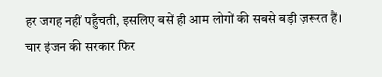हर जगह नहीं पहुँचती, इसलिए बसें ही आम लोगों की सबसे बड़ी ज़रूरत हैं।
चार इंजन की सरकार फिर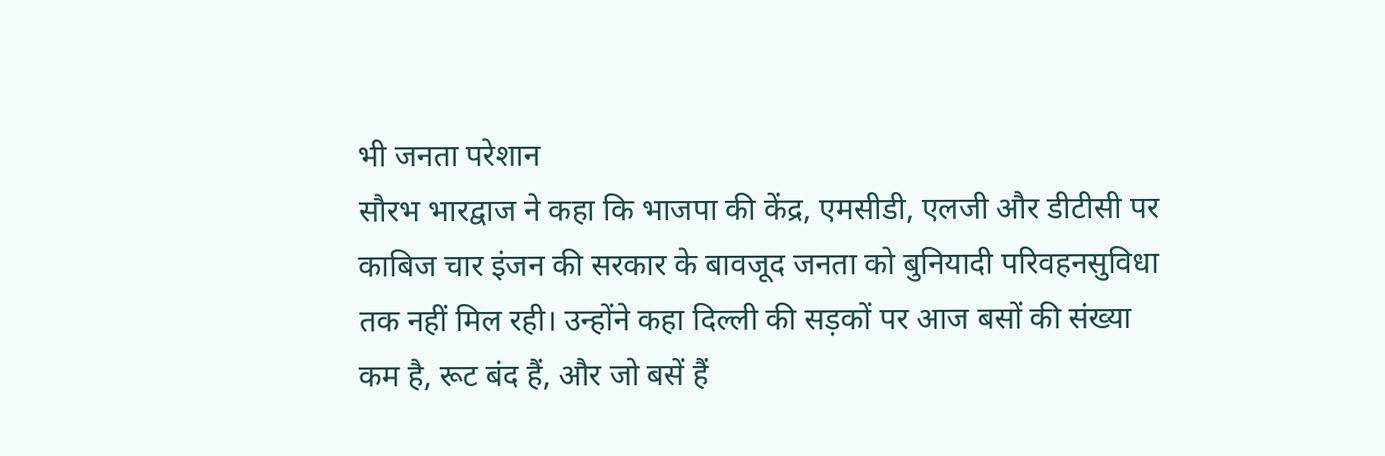भी जनता परेशान
सौरभ भारद्वाज ने कहा कि भाजपा की केंद्र, एमसीडी, एलजी और डीटीसी पर काबिज चार इंजन की सरकार के बावजूद जनता को बुनियादी परिवहनसुविधा तक नहीं मिल रही। उन्होंने कहा दिल्ली की सड़कों पर आज बसों की संख्या कम है, रूट बंद हैं, और जो बसें हैं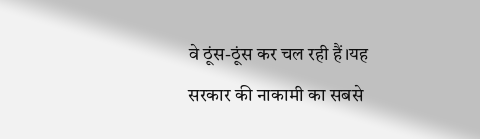वे ठूंस-ठूंस कर चल रही हैं।यह सरकार की नाकामी का सबसे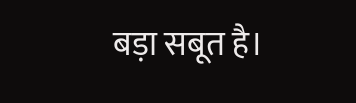बड़ा सबूत है।